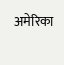अमेरिका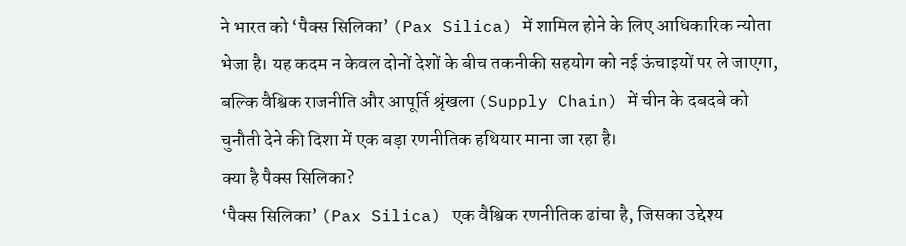ने भारत को ‘पैक्स सिलिका’ (Pax Silica) में शामिल होने के लिए आधिकारिक न्योता भेजा है। यह कदम न केवल दोनों देशों के बीच तकनीकी सहयोग को नई ऊंचाइयों पर ले जाएगा, बल्कि वैश्विक राजनीति और आपूर्ति श्रृंखला (Supply Chain) में चीन के दबदबे को चुनौती देने की दिशा में एक बड़ा रणनीतिक हथियार माना जा रहा है।
क्या है पैक्स सिलिका?
‘पैक्स सिलिका’ (Pax Silica) एक वैश्विक रणनीतिक ढांचा है, जिसका उद्देश्य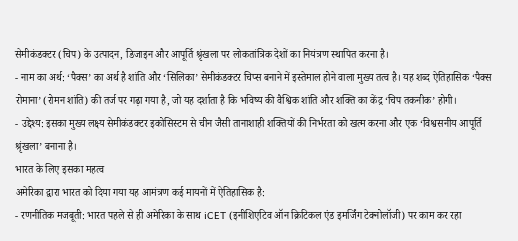सेमीकंडक्टर (चिप) के उत्पादन, डिजाइन और आपूर्ति श्रृंखला पर लोकतांत्रिक देशों का नियंत्रण स्थापित करना है।
- नाम का अर्थ: ‘पैक्स’ का अर्थ है शांति और ‘सिलिका’ सेमीकंडक्टर चिप्स बनाने में इस्तेमाल होने वाला मुख्य तत्व है। यह शब्द ऐतिहासिक ‘पैक्स रोमाना’ (रोमन शांति) की तर्ज पर गढ़ा गया है, जो यह दर्शाता है कि भविष्य की वैश्विक शांति और शक्ति का केंद्र ‘चिप तकनीक’ होगी।
- उद्देश्य: इसका मुख्य लक्ष्य सेमीकंडक्टर इकोसिस्टम से चीन जैसी तानाशाही शक्तियों की निर्भरता को खत्म करना और एक ‘विश्वसनीय आपूर्ति श्रृंखला’ बनाना है।
भारत के लिए इसका महत्व
अमेरिका द्वारा भारत को दिया गया यह आमंत्रण कई मायनों में ऐतिहासिक है:
- रणनीतिक मजबूती: भारत पहले से ही अमेरिका के साथ iCET (इनीशिएटिव ऑन क्रिटिकल एंड इमर्जिंग टेक्नोलॉजी) पर काम कर रहा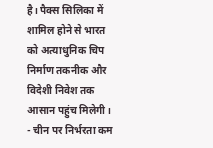है। पैक्स सिलिका में शामिल होने से भारत को अत्याधुनिक चिप निर्माण तकनीक और विदेशी निवेश तक आसान पहुंच मिलेगी।
- चीन पर निर्भरता कम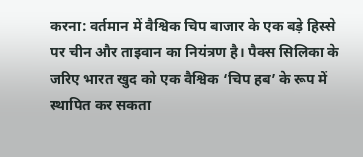करना: वर्तमान में वैश्विक चिप बाजार के एक बड़े हिस्से पर चीन और ताइवान का नियंत्रण है। पैक्स सिलिका के जरिए भारत खुद को एक वैश्विक ‘चिप हब’ के रूप में स्थापित कर सकता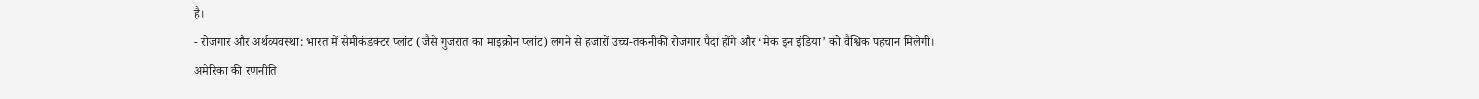है।
- रोजगार और अर्थव्यवस्था: भारत में सेमीकंडक्टर प्लांट (जैसे गुजरात का माइक्रोन प्लांट) लगने से हजारों उच्च-तकनीकी रोजगार पैदा होंगे और ‘मेक इन इंडिया’ को वैश्विक पहचान मिलेगी।
अमेरिका की रणनीति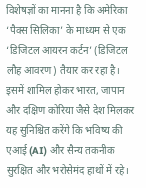विशेषज्ञों का मानना है कि अमेरिका ‘पैक्स सिलिका’ के माध्यम से एक ‘डिजिटल आयरन कर्टन’ (डिजिटल लौह आवरण) तैयार कर रहा है। इसमें शामिल होकर भारत, जापान और दक्षिण कोरिया जैसे देश मिलकर यह सुनिश्चित करेंगे कि भविष्य की एआई (AI) और सैन्य तकनीक सुरक्षित और भरोसेमंद हाथों में रहे।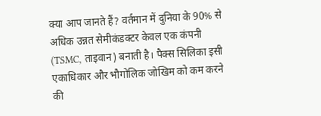क्या आप जानते हैं? वर्तमान में दुनिया के 90% से अधिक उन्नत सेमीकंडक्टर केवल एक कंपनी (TSMC, ताइवान) बनाती है। पैक्स सिलिका इसी एकाधिकार और भौगोलिक जोखिम को कम करने की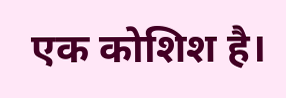एक कोशिश है।